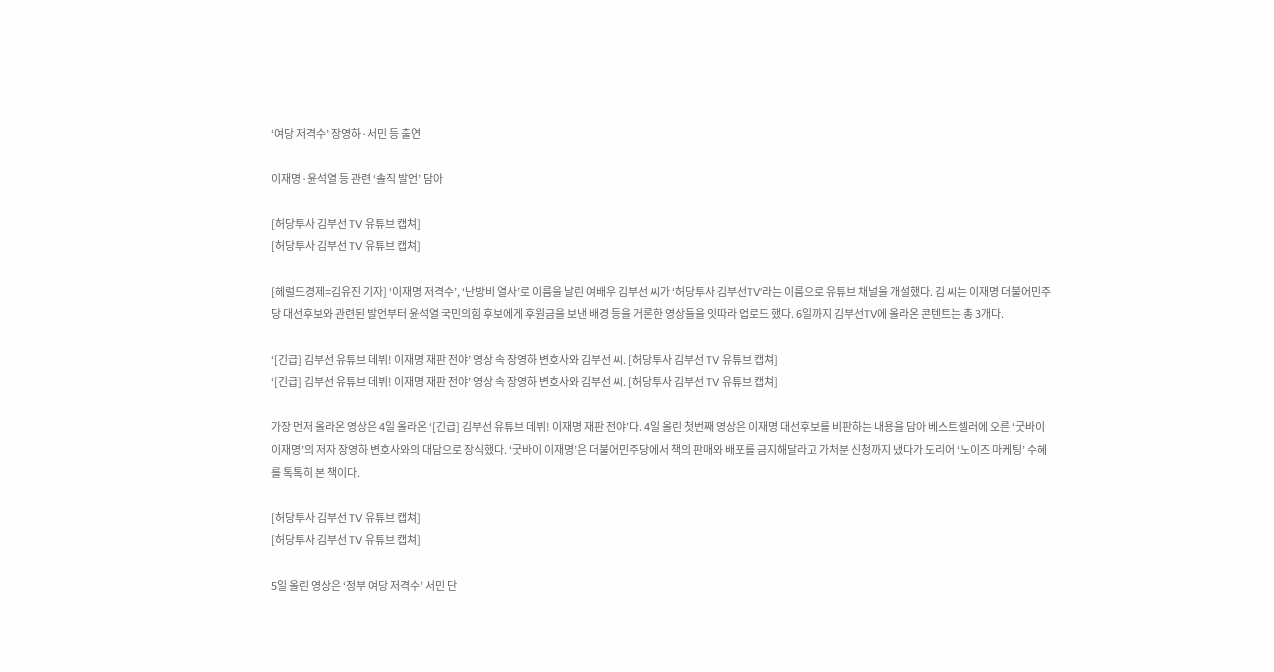‘여당 저격수’ 장영하·서민 등 출연

이재명·윤석열 등 관련 ‘솔직 발언’ 담아

[허당투사 김부선 TV 유튜브 캡쳐]
[허당투사 김부선 TV 유튜브 캡쳐]

[헤럴드경제=김유진 기자] ‘이재명 저격수’, ‘난방비 열사’로 이름을 날린 여배우 김부선 씨가 ‘허당투사 김부선TV’라는 이름으로 유튜브 채널을 개설했다. 김 씨는 이재명 더불어민주당 대선후보와 관련된 발언부터 윤석열 국민의힘 후보에게 후원금을 보낸 배경 등을 거론한 영상들을 잇따라 업로드 했다. 6일까지 김부선TV에 올라온 콘텐트는 총 3개다.

‘[긴급] 김부선 유튜브 데뷔! 이재명 재판 전야’ 영상 속 장영하 변호사와 김부선 씨. [허당투사 김부선 TV 유튜브 캡쳐]
‘[긴급] 김부선 유튜브 데뷔! 이재명 재판 전야’ 영상 속 장영하 변호사와 김부선 씨. [허당투사 김부선 TV 유튜브 캡쳐]

가장 먼저 올라온 영상은 4일 올라온 ‘[긴급] 김부선 유튜브 데뷔! 이재명 재판 전야’다. 4일 올린 첫번째 영상은 이재명 대선후보를 비판하는 내용을 담아 베스트셀러에 오른 ‘굿바이 이재명’의 저자 장영하 변호사와의 대담으로 장식했다. ‘굿바이 이재명’은 더불어민주당에서 책의 판매와 배포를 금지해달라고 가처분 신청까지 냈다가 도리어 ‘노이즈 마케팅’ 수혜를 톡톡히 본 책이다.

[허당투사 김부선 TV 유튜브 캡쳐]
[허당투사 김부선 TV 유튜브 캡쳐]

5일 올린 영상은 ‘정부 여당 저격수’ 서민 단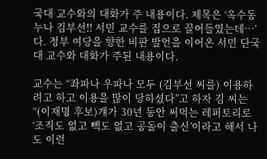국대 교수와의 대화가 주 내용이다. 제목은 ‘옥수동 누나 김부선!! 서민 교수를 집으로 끌어들였는데…’다. 정부 여당을 향한 비판 발언을 이어온 서민 단국대 교수와 대화가 주된 내용이다.

교수는 “좌파나 우파나 모두 (김부선 씨를) 이용하려고 하고 이용을 많이 당하셨다”고 하자 김 씨는 “(이재명 후보)걔가 30년 동안 써먹는 레퍼토리로 ‘조직도 없고 빽도 없고 공돌이 출신’이라고 해서 나도 이런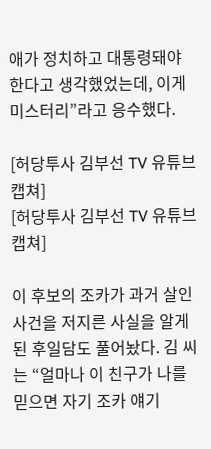애가 정치하고 대통령돼야 한다고 생각했었는데, 이게 미스터리”라고 응수했다.

[허당투사 김부선 TV 유튜브 캡쳐]
[허당투사 김부선 TV 유튜브 캡쳐]

이 후보의 조카가 과거 살인사건을 저지른 사실을 알게 된 후일담도 풀어놨다. 김 씨는 “얼마나 이 친구가 나를 믿으면 자기 조카 얘기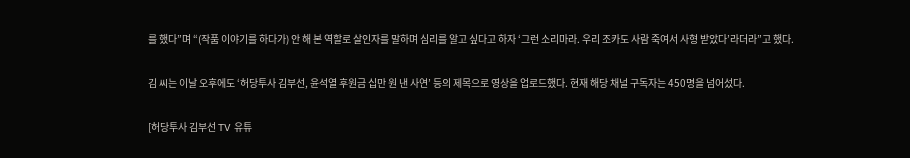를 했다”며 “(작품 이야기를 하다가) 안 해 본 역할로 살인자를 말하며 심리를 알고 싶다고 하자 ‘그런 소리마라. 우리 조카도 사람 죽여서 사형 받았다’라더라”고 했다.

김 씨는 이날 오후에도 ‘허당투사 김부선, 윤석열 후원금 십만 원 낸 사연’ 등의 제목으로 영상을 업로드했다. 현재 해당 채널 구독자는 450명을 넘어섰다.

[허당투사 김부선 TV 유튜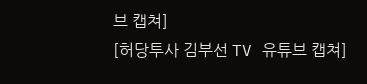브 캡쳐]
[허당투사 김부선 TV 유튜브 캡쳐]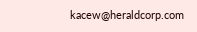kacew@heraldcorp.com